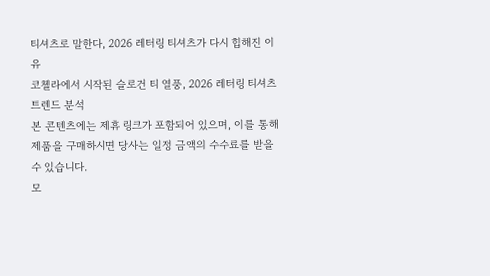티셔츠로 말한다, 2026 레터링 티셔츠가 다시 힙해진 이유
코첼라에서 시작된 슬로건 티 열풍, 2026 레터링 티셔츠 트렌드 분석
본 콘텐츠에는 제휴 링크가 포함되어 있으며, 이를 통해 제품을 구매하시면 당사는 일정 금액의 수수료를 받을 수 있습니다.
모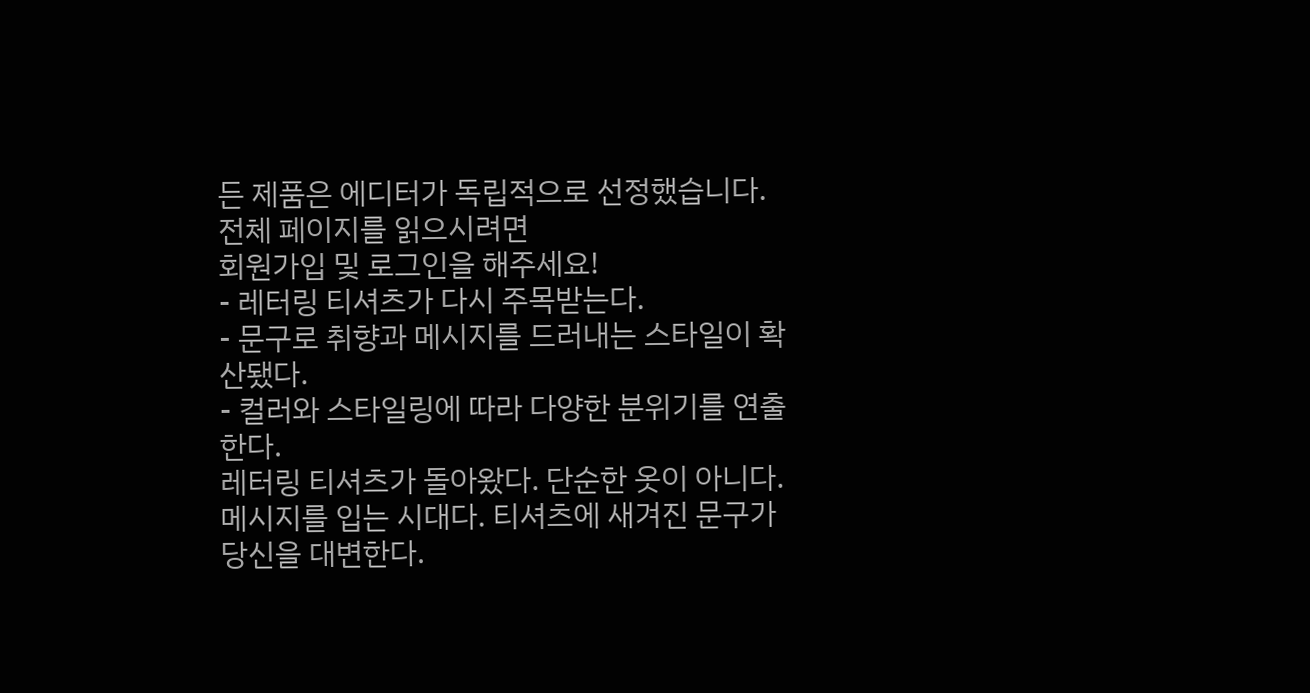든 제품은 에디터가 독립적으로 선정했습니다.
전체 페이지를 읽으시려면
회원가입 및 로그인을 해주세요!
- 레터링 티셔츠가 다시 주목받는다.
- 문구로 취향과 메시지를 드러내는 스타일이 확산됐다.
- 컬러와 스타일링에 따라 다양한 분위기를 연출한다.
레터링 티셔츠가 돌아왔다. 단순한 옷이 아니다. 메시지를 입는 시대다. 티셔츠에 새겨진 문구가 당신을 대변한다.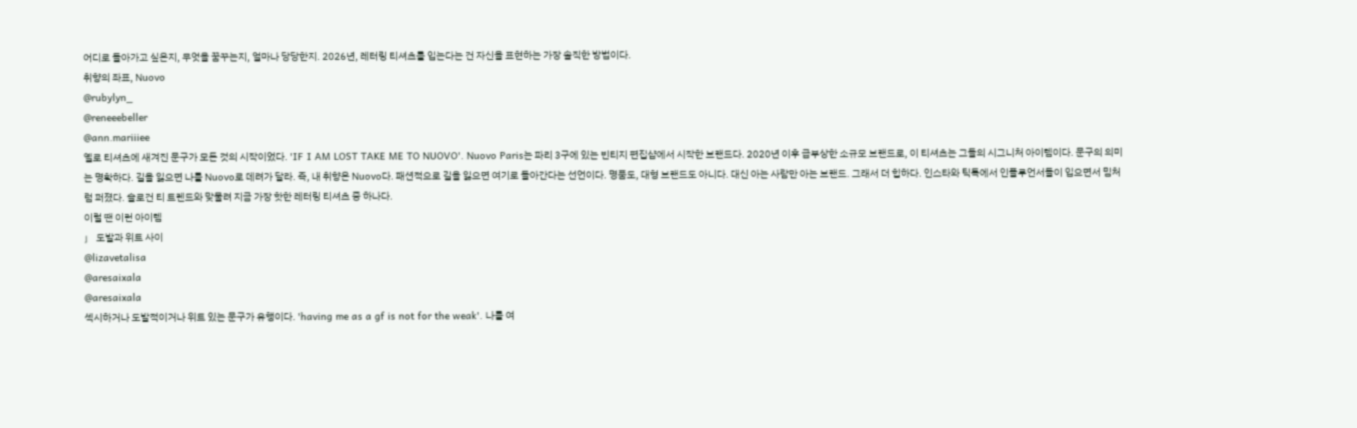어디로 돌아가고 싶은지, 무엇을 꿈꾸는지, 얼마나 당당한지. 2026년, 레터링 티셔츠를 입는다는 건 자신을 표현하는 가장 솔직한 방법이다.
취향의 좌표, Nuovo
@rubylyn_
@reneeebeller
@ann.mariiiee
옐로 티셔츠에 새겨진 문구가 모든 것의 시작이었다. 'IF I AM LOST TAKE ME TO NUOVO'. Nuovo Paris는 파리 3구에 있는 빈티지 편집샵에서 시작한 브랜드다. 2020년 이후 급부상한 소규모 브랜드로, 이 티셔츠는 그들의 시그니처 아이템이다. 문구의 의미는 명확하다. 길을 잃으면 나를 Nuovo로 데려가 달라. 즉, 내 취향은 Nuovo다. 패션적으로 길을 잃으면 여기로 돌아간다는 선언이다. 명품도, 대형 브랜드도 아니다. 대신 아는 사람만 아는 브랜드. 그래서 더 힙하다. 인스타와 틱톡에서 인플루언서들이 입으면서 밈처럼 퍼졌다. 슬로건 티 트렌드와 맞물려 지금 가장 핫한 레터링 티셔츠 중 하나다.
이럴 땐 이런 아이템
」 도발과 위트 사이
@lizavetalisa
@aresaixala
@aresaixala
섹시하거나 도발적이거나 위트 있는 문구가 유행이다. 'having me as a gf is not for the weak'. 나를 여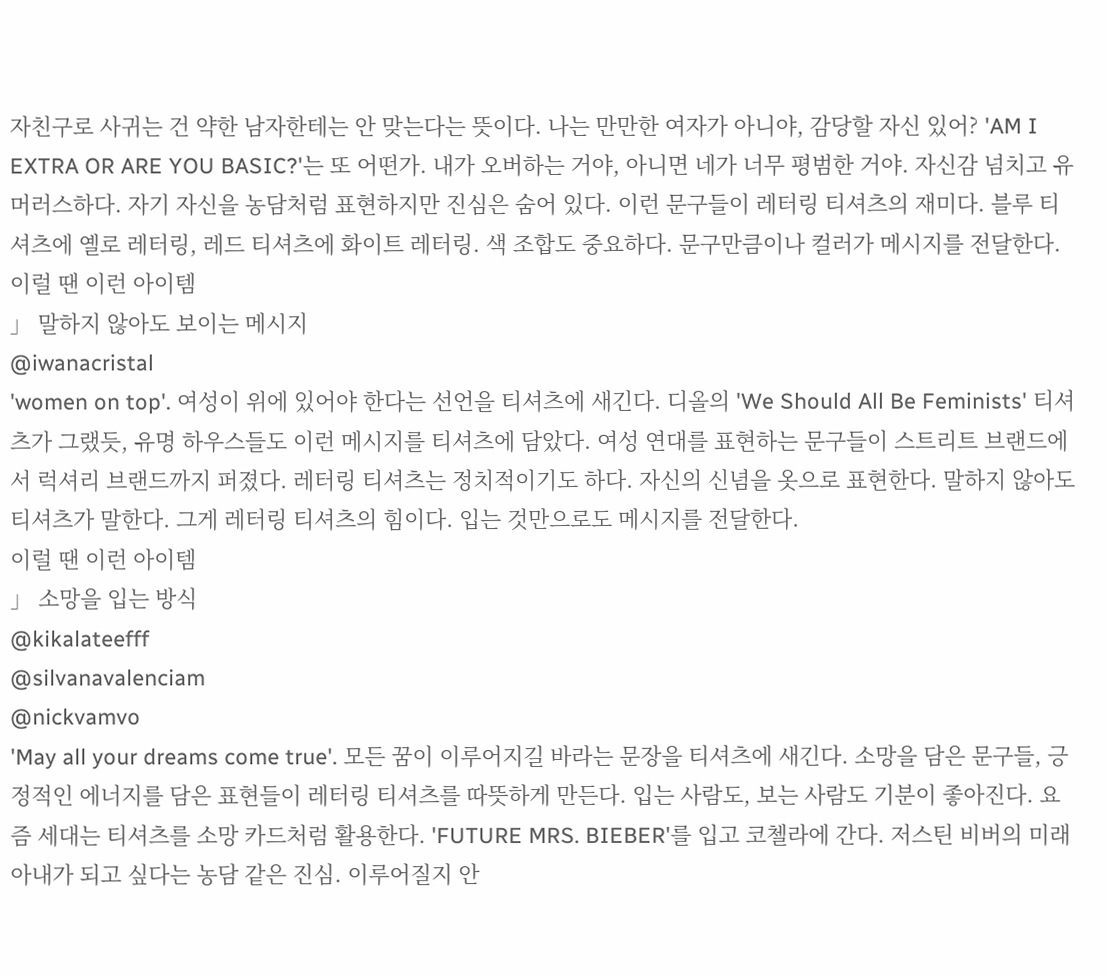자친구로 사귀는 건 약한 남자한테는 안 맞는다는 뜻이다. 나는 만만한 여자가 아니야, 감당할 자신 있어? 'AM I EXTRA OR ARE YOU BASIC?'는 또 어떤가. 내가 오버하는 거야, 아니면 네가 너무 평범한 거야. 자신감 넘치고 유머러스하다. 자기 자신을 농담처럼 표현하지만 진심은 숨어 있다. 이런 문구들이 레터링 티셔츠의 재미다. 블루 티셔츠에 옐로 레터링, 레드 티셔츠에 화이트 레터링. 색 조합도 중요하다. 문구만큼이나 컬러가 메시지를 전달한다.
이럴 땐 이런 아이템
」 말하지 않아도 보이는 메시지
@iwanacristal
'women on top'. 여성이 위에 있어야 한다는 선언을 티셔츠에 새긴다. 디올의 'We Should All Be Feminists' 티셔츠가 그랬듯, 유명 하우스들도 이런 메시지를 티셔츠에 담았다. 여성 연대를 표현하는 문구들이 스트리트 브랜드에서 럭셔리 브랜드까지 퍼졌다. 레터링 티셔츠는 정치적이기도 하다. 자신의 신념을 옷으로 표현한다. 말하지 않아도 티셔츠가 말한다. 그게 레터링 티셔츠의 힘이다. 입는 것만으로도 메시지를 전달한다.
이럴 땐 이런 아이템
」 소망을 입는 방식
@kikalateefff
@silvanavalenciam
@nickvamvo
'May all your dreams come true'. 모든 꿈이 이루어지길 바라는 문장을 티셔츠에 새긴다. 소망을 담은 문구들, 긍정적인 에너지를 담은 표현들이 레터링 티셔츠를 따뜻하게 만든다. 입는 사람도, 보는 사람도 기분이 좋아진다. 요즘 세대는 티셔츠를 소망 카드처럼 활용한다. 'FUTURE MRS. BIEBER'를 입고 코첼라에 간다. 저스틴 비버의 미래 아내가 되고 싶다는 농담 같은 진심. 이루어질지 안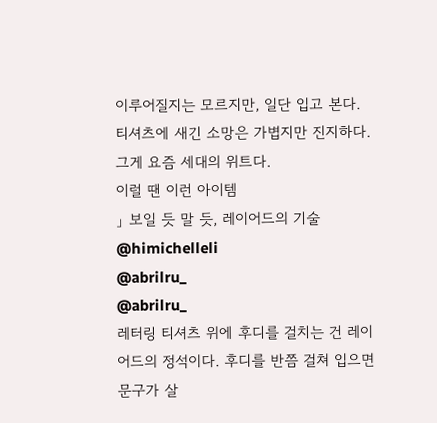이루어질지는 모르지만, 일단 입고 본다. 티셔츠에 새긴 소망은 가볍지만 진지하다. 그게 요즘 세대의 위트다.
이럴 땐 이런 아이템
」 보일 듯 말 듯, 레이어드의 기술
@himichelleli
@abrilru_
@abrilru_
레터링 티셔츠 위에 후디를 걸치는 건 레이어드의 정석이다. 후디를 반쯤 걸쳐 입으면 문구가 살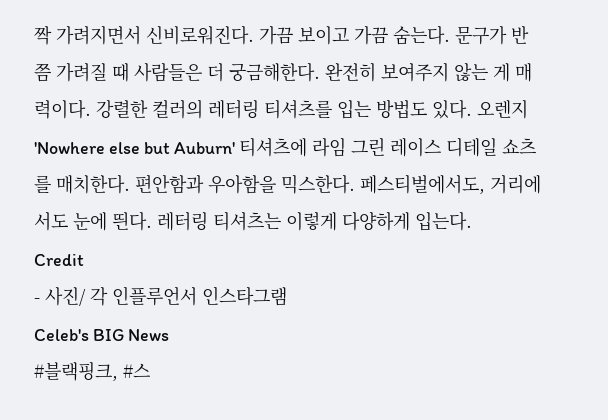짝 가려지면서 신비로워진다. 가끔 보이고 가끔 숨는다. 문구가 반쯤 가려질 때 사람들은 더 궁금해한다. 완전히 보여주지 않는 게 매력이다. 강렬한 컬러의 레터링 티셔츠를 입는 방법도 있다. 오렌지 'Nowhere else but Auburn' 티셔츠에 라임 그린 레이스 디테일 쇼츠를 매치한다. 편안함과 우아함을 믹스한다. 페스티벌에서도, 거리에서도 눈에 띈다. 레터링 티셔츠는 이렇게 다양하게 입는다.
Credit
- 사진/ 각 인플루언서 인스타그램
Celeb's BIG News
#블랙핑크, #스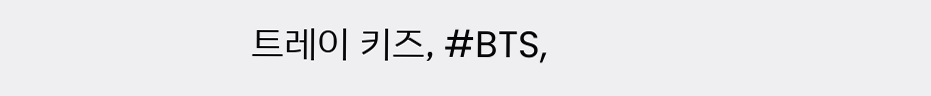트레이 키즈, #BTS,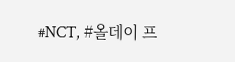#NCT, #올데이 프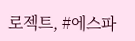로젝트, #에스파